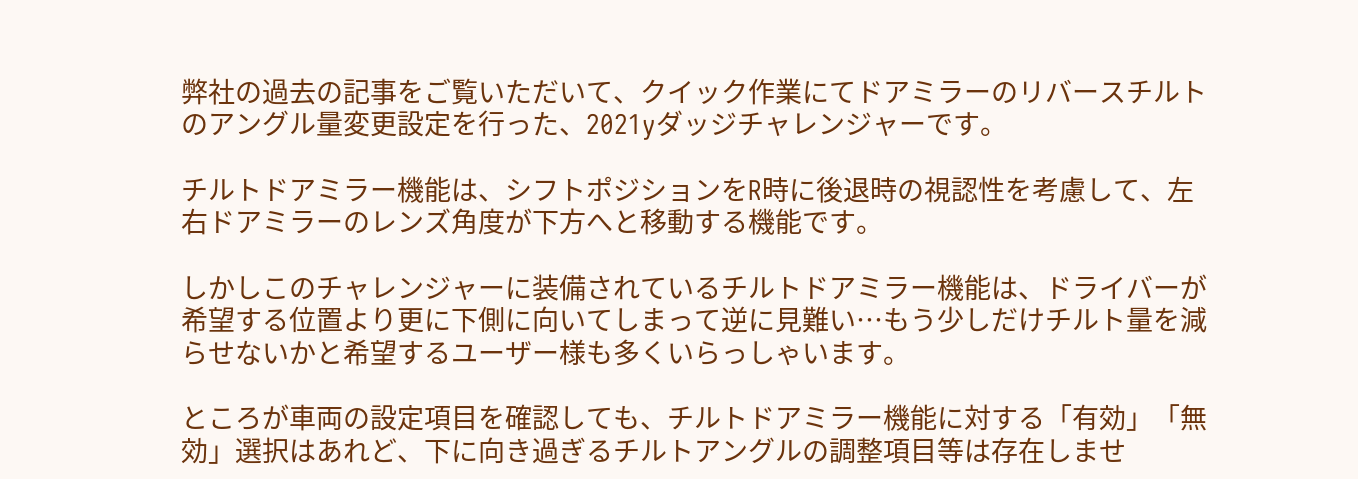弊社の過去の記事をご覧いただいて、クイック作業にてドアミラーのリバースチルトのアングル量変更設定を行った、2021yダッジチャレンジャーです。

チルトドアミラー機能は、シフトポジションをR時に後退時の視認性を考慮して、左右ドアミラーのレンズ角度が下方へと移動する機能です。

しかしこのチャレンジャーに装備されているチルトドアミラー機能は、ドライバーが希望する位置より更に下側に向いてしまって逆に見難い…もう少しだけチルト量を減らせないかと希望するユーザー様も多くいらっしゃいます。

ところが車両の設定項目を確認しても、チルトドアミラー機能に対する「有効」「無効」選択はあれど、下に向き過ぎるチルトアングルの調整項目等は存在しませ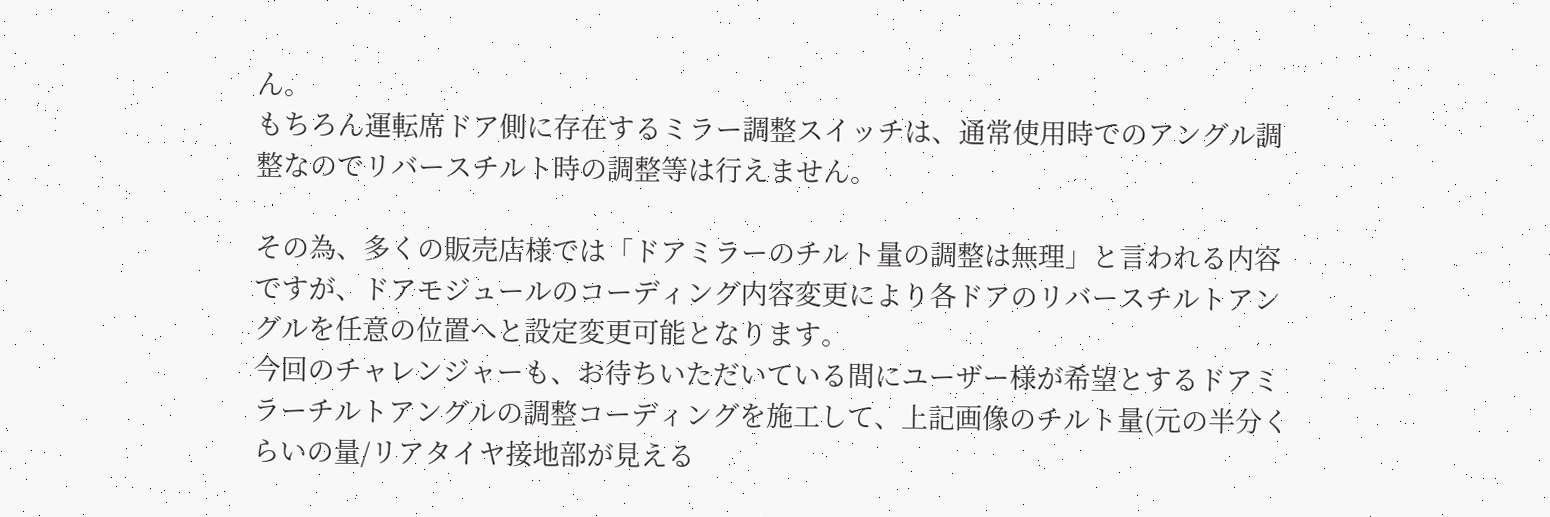ん。
もちろん運転席ドア側に存在するミラー調整スイッチは、通常使用時でのアングル調整なのでリバースチルト時の調整等は行えません。

その為、多くの販売店様では「ドアミラーのチルト量の調整は無理」と言われる内容ですが、ドアモジュールのコーディング内容変更により各ドアのリバースチルトアングルを任意の位置へと設定変更可能となります。
今回のチャレンジャーも、お待ちいただいている間にユーザー様が希望とするドアミラーチルトアングルの調整コーディングを施工して、上記画像のチルト量(元の半分くらいの量/リアタイヤ接地部が見える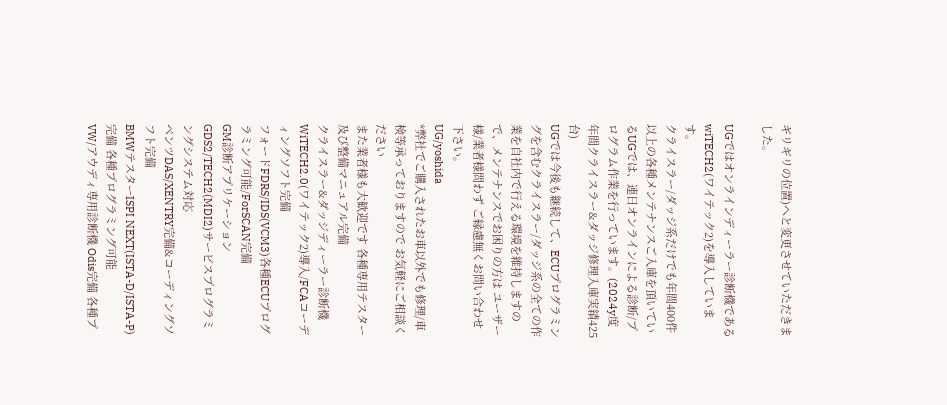ギリギリの位置)へと変更させていただきました。

UGではオンラインディーラー診断機であるwiTECH2(ワイテック2)を導入しています。
クライスラー/ダッジ系だけでも年間400件以上の各種メンテナンスご入庫を頂いているUGでは、連日オンラインによる診断/プログラム作業を行っています。(2024y度 年間クライスラー&ダッジ修理入庫実績425台)
UGでは今後も継続して、ECUプログラミングを含むクライスラー/ダッジ系の全ての作業を自社内で行える環境を維持しますので、メンテナンスでお困りの方は ユーザー様/業者様問わず ご縁慮無くお問い合わせ下さい。
UG/yoshida
*弊社でご購入されたお車以外でも修理/車検等承っておりますので お気軽にご相談ください
また業者様も大歓迎です 各種専用テスター及び整備マニュアル完備
クライスラー&ダッジディーラー診断機 WiTECH2.0(ワイテック2)導入/FCAコーディングソフト完備
フォードFDRS/IDS(VCM3)各種ECUプログラミング可能/ForSCAN完備
GM診断アプリケーション GDS2/TECH2(MDI2)サービスプログラミングシステム対応
ベンツDAS/XENTRY完備&コーディングソフト完備
BMWテスターISPI NEXT(ISTA-D/ISTA-P)完備 各種プログラミング可能
VW/アウディ専用診断機 Odis完備 各種プ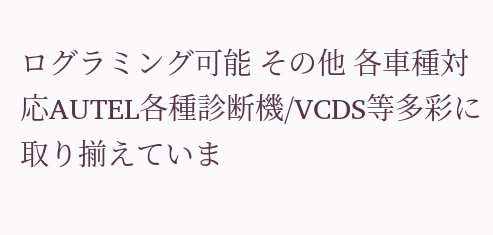ログラミング可能 その他 各車種対応AUTEL各種診断機/VCDS等多彩に取り揃えていま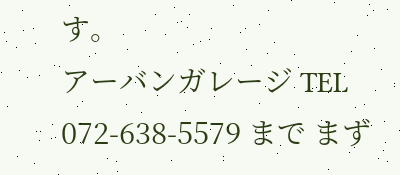す。
アーバンガレージ TEL 072-638-5579 まで まず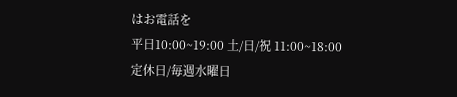はお電話を
平日10:00~19:00 土/日/祝 11:00~18:00 定休日/毎週水曜日